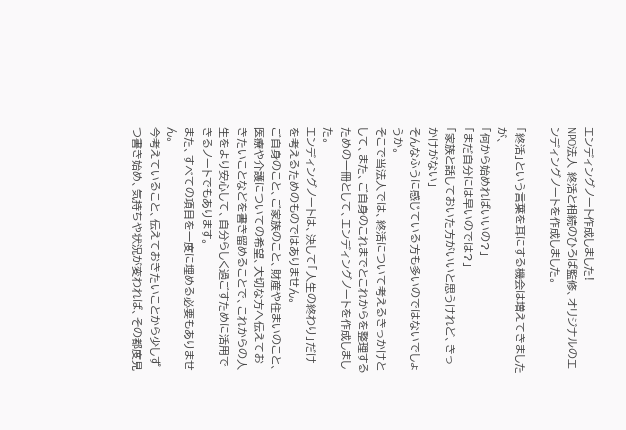エンディングノート作成しました!
NPO法人 終活と相続のひろば監修、オリジナルのエンディングノートを作成しました。

「終活」という言葉を耳にする機会は増えてきましたが、
「何から始めればいいの?」
「まだ自分には早いのでは?」
「家族と話しておいた方がいいと思うけれど、きっかけがない」
そんなふうに感じている方も多いのではないでしょうか。
そこで当法人では、終活について考えるきっかけとして、また、ご自身のこれまでとこれからを整理するための一冊として、エンディングノートを作成しました。
エンディングノートは、決して「人生の終わり」だけを考えるためのものではありません。
ご自身のこと、ご家族のこと、財産や住まいのこと、医療や介護についての希望、大切な方へ伝えておきたいことなどを書き留めることで、これからの人生をより安心して、自分らしく過ごすために活用できるノートでもあります。
また、すべての項目を一度に埋める必要もありません。
今考えていること、伝えておきたいことから少しずつ書き始め、気持ちや状況が変われば、その都度見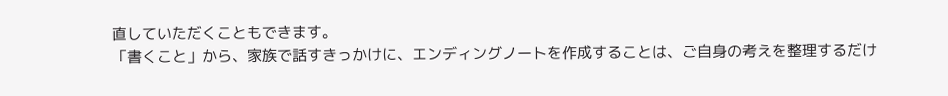直していただくこともできます。
「書くこと」から、家族で話すきっかけに、エンディングノートを作成することは、ご自身の考えを整理するだけ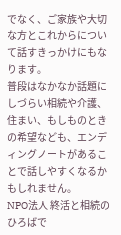でなく、ご家族や大切な方とこれからについて話すきっかけにもなります。
普段はなかなか話題にしづらい相続や介護、住まい、もしものときの希望なども、エンディングノートがあることで話しやすくなるかもしれません。
NPO法人 終活と相続のひろばで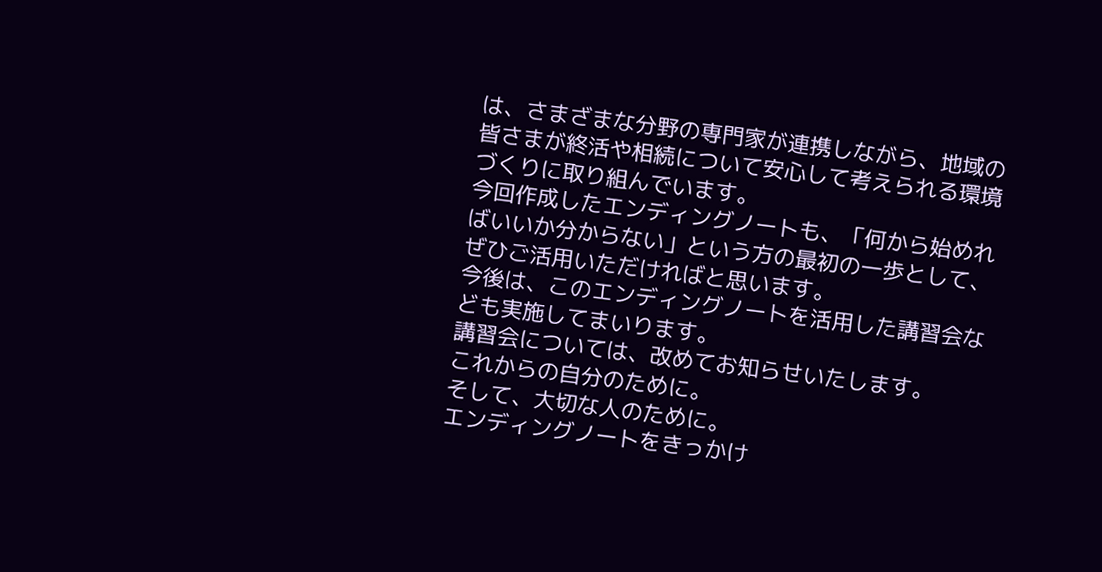は、さまざまな分野の専門家が連携しながら、地域の皆さまが終活や相続について安心して考えられる環境づくりに取り組んでいます。
今回作成したエンディングノートも、「何から始めればいいか分からない」という方の最初の一歩として、ぜひご活用いただければと思います。
今後は、このエンディングノートを活用した講習会なども実施してまいります。
講習会については、改めてお知らせいたします。
これからの自分のために。
そして、大切な人のために。
エンディングノートをきっかけ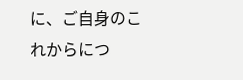に、ご自身のこれからにつ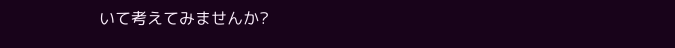いて考えてみませんか?